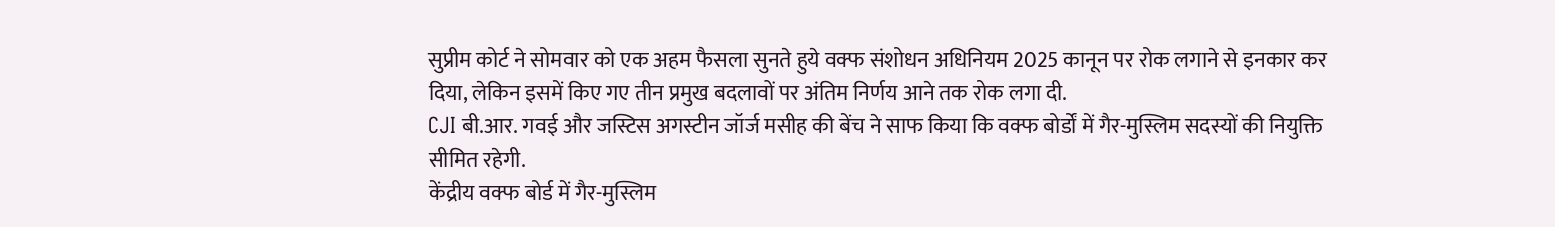सुप्रीम कोर्ट ने सोमवार को एक अहम फैसला सुनते हुये वक्फ संशोधन अधिनियम 2025 कानून पर रोक लगाने से इनकार कर दिया, लेकिन इसमें किए गए तीन प्रमुख बदलावों पर अंतिम निर्णय आने तक रोक लगा दी.
CJI बी.आर. गवई और जस्टिस अगस्टीन जॉर्ज मसीह की बेंच ने साफ किया कि वक्फ बोर्डों में गैर-मुस्लिम सदस्यों की नियुक्ति सीमित रहेगी.
केंद्रीय वक्फ बोर्ड में गैर-मुस्लिम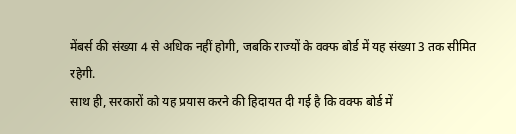मेंबर्स की संख्या 4 से अधिक नहीं होगी, जबकि राज्यों के वक्फ बोर्ड में यह संख्या 3 तक सीमित रहेगी.
साथ ही, सरकारों को यह प्रयास करने की हिदायत दी गई है कि वक्फ बोर्ड में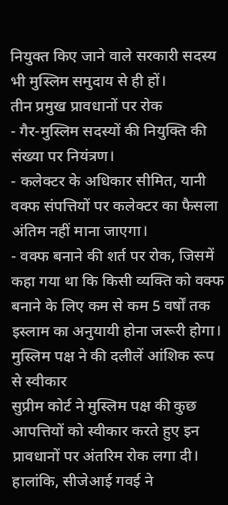नियुक्त किए जाने वाले सरकारी सदस्य भी मुस्लिम समुदाय से ही हों।
तीन प्रमुख प्रावधानों पर रोक
- गैर-मुस्लिम सदस्यों की नियुक्ति की संख्या पर नियंत्रण।
- कलेक्टर के अधिकार सीमित, यानी वक्फ संपत्तियों पर कलेक्टर का फैसला अंतिम नहीं माना जाएगा।
- वक्फ बनाने की शर्त पर रोक, जिसमें कहा गया था कि किसी व्यक्ति को वक्फ बनाने के लिए कम से कम 5 वर्षों तक इस्लाम का अनुयायी होना जरूरी होगा।
मुस्लिम पक्ष ने की दलीलें आंशिक रूप से स्वीकार
सुप्रीम कोर्ट ने मुस्लिम पक्ष की कुछ आपत्तियों को स्वीकार करते हुए इन प्रावधानों पर अंतरिम रोक लगा दी। हालांकि, सीजेआई गवई ने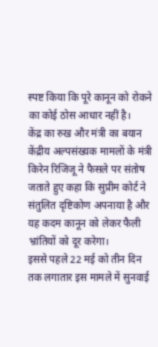स्पष्ट किया कि पूरे कानून को रोकने का कोई ठोस आधार नहीं है।
केंद्र का रुख और मंत्री का बयान
केंद्रीय अल्पसंख्यक मामलों के मंत्री किरेन रिजिजू ने फैसले पर संतोष जताते हुए कहा कि सुप्रीम कोर्ट ने संतुलित दृष्टिकोण अपनाया है और यह कदम कानून को लेकर फैली भ्रांतियों को दूर करेगा।
इससे पहले 22 मई को तीन दिन तक लगातार इस मामले में सुनवाई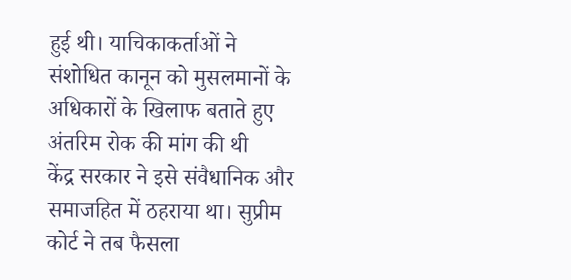हुई थी। याचिकाकर्ताओं ने संशोधित कानून को मुसलमानों के अधिकारों के खिलाफ बताते हुए अंतरिम रोक की मांग की थी
केंद्र सरकार ने इसे संवैधानिक और समाजहित में ठहराया था। सुप्रीम कोर्ट ने तब फैसला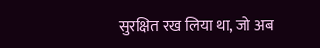सुरक्षित रख लिया था, जो अब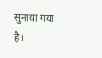सुनाया गया है।